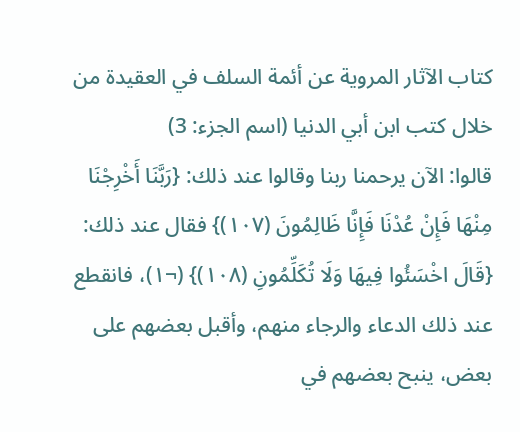كتاب الآثار المروية عن أئمة السلف في العقيدة من خلال كتب ابن أبي الدنيا (اسم الجزء: 3)
قالوا: الآن يرحمنا ربنا وقالوا عند ذلك: {رَبَّنَا أَخْرِجْنَا مِنْهَا فَإِنْ عُدْنَا فَإِنَّا ظَالِمُونَ (١٠٧)} فقال عند ذلك: {قَالَ اخْسَئُوا فِيهَا وَلَا تُكَلِّمُونِ (١٠٨)} (¬١)، فانقطع عند ذلك الدعاء والرجاء منهم، وأقبل بعضهم على بعض، ينبح بعضهم في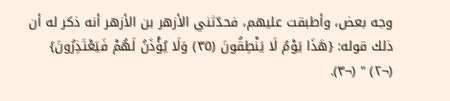وجه بعض، وأطبقت عليهم، فحدّثني الأزهر بن الأزهر أنه ذكر له أن ذلك قوله: {هَذَا يَوْمُ لَا يَنْطِقُونَ (٣٥) وَلَا يُؤْذَنُ لَهُمْ فَيَعْتَذِرُونَ} (¬٢) " (¬٣).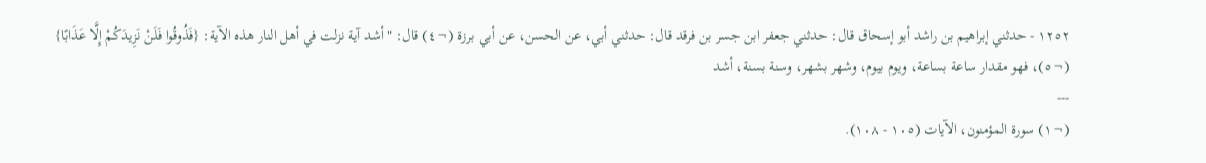١٢٥٢ - حدثني إبراهيم بن راشد أبو إسحاق قال: حدثني جعفر ابن جسر بن فرقد قال: حدثني أبي، عن الحسن، عن أبي برزة (¬٤) قال: "أشد آية نزلت في أهل النار هذه الآية: {فَذُوقُوا فَلَنْ نَزِيدَكُمْ إِلَّا عَذَابًا} (¬٥)، فهو مقدار ساعة بساعة، ويوم بيوم، وشهر بشهر، وسنة بسنة، أشد
---
(¬١) سورة المؤمنون، الآيات (١٠٥ - ١٠٨).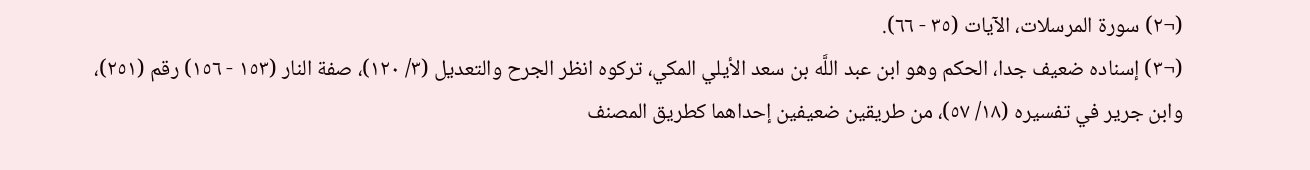(¬٢) سورة المرسلات، الآيات (٣٥ - ٦٦).
(¬٣) إسناده ضعيف جدا، الحكم وهو ابن عبد اللَّه بن سعد الأيلي المكي، تركوه انظر الجرح والتعديل (٣/ ١٢٠)، صفة النار (١٥٣ - ١٥٦) رقم (٢٥١)، وابن جرير في تفسيره (١٨/ ٥٧)، من طريقين ضعيفين إحداهما كطريق المصنف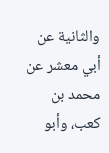والثانية عن أبي معشر عن محمد بن كعب، وأبو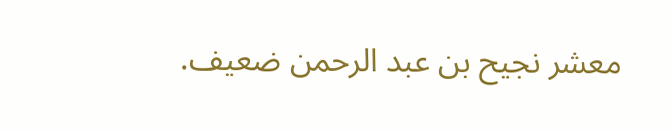معشر نجيح بن عبد الرحمن ضعيف.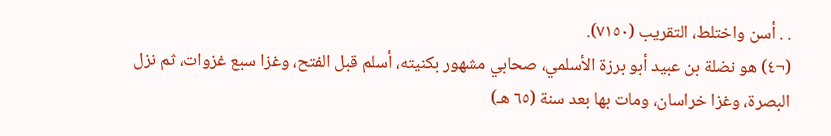. . أسن واختلط، التقريب (٧١٥٠).
(¬٤) هو نضلة بن عبيد أبو برزة الأسلمي، صحابي مشهور بكنيته، أسلم قبل الفتح، وغزا سبع غزوات، ثم نزل البصرة، وغزا خراسان، ومات بها بعد سنة (٦٥ هـ)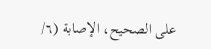على الصحيح، الإصابة (٦/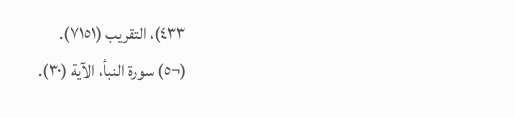٤٣٣)، التقريب (٧١٥١).
(¬٥) سورة النبأ، الآية (٣٠).